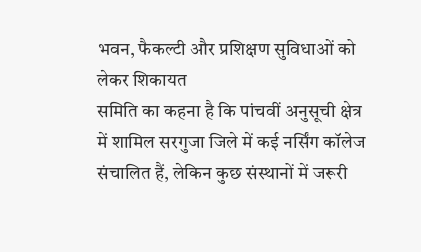भवन, फैकल्टी और प्रशिक्षण सुविधाओं को लेकर शिकायत
समिति का कहना है कि पांचवीं अनुसूची क्षेत्र में शामिल सरगुजा जिले में कई नर्सिंग कॉलेज संचालित हैं, लेकिन कुछ संस्थानों में जरूरी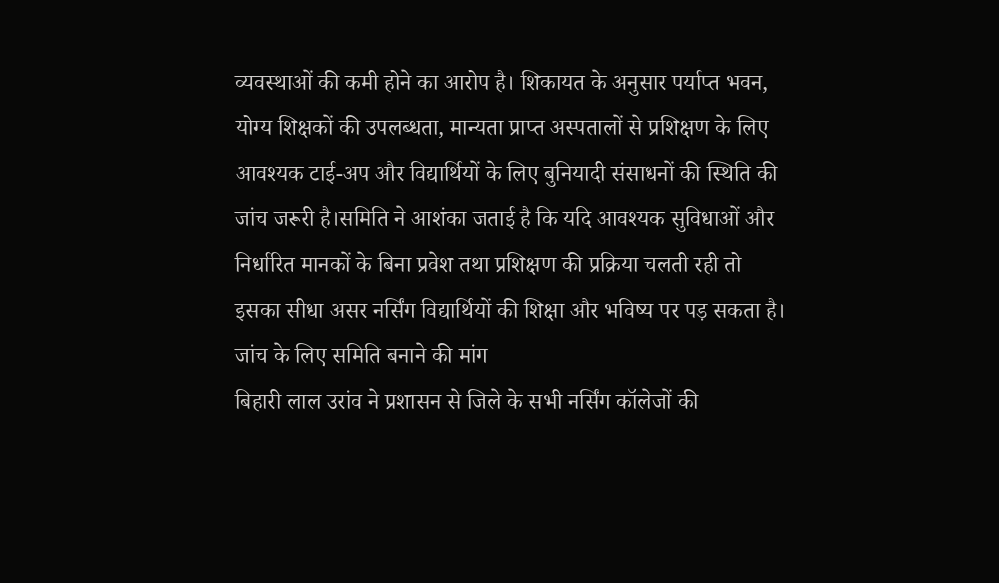व्यवस्थाओं की कमी होने का आरोप है। शिकायत के अनुसार पर्याप्त भवन, योग्य शिक्षकों की उपलब्धता, मान्यता प्राप्त अस्पतालों से प्रशिक्षण के लिए आवश्यक टाई-अप और विद्यार्थियों के लिए बुनियादी संसाधनों की स्थिति की जांच जरूरी है।समिति ने आशंका जताई है कि यदि आवश्यक सुविधाओं और निर्धारित मानकों के बिना प्रवेश तथा प्रशिक्षण की प्रक्रिया चलती रही तो इसका सीधा असर नर्सिंग विद्यार्थियों की शिक्षा और भविष्य पर पड़ सकता है।
जांच के लिए समिति बनाने की मांग
बिहारी लाल उरांव ने प्रशासन से जिले के सभी नर्सिंग कॉलेजों की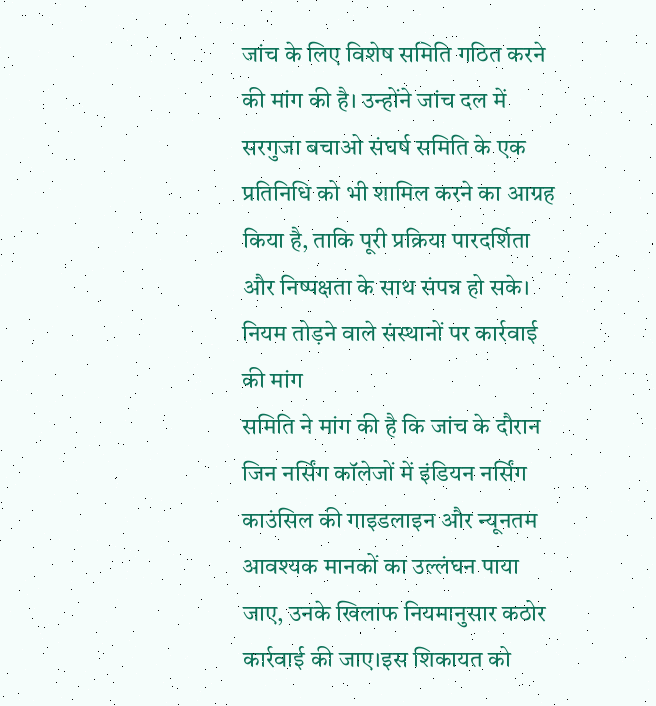जांच के लिए विशेष समिति गठित करने की मांग की है। उन्होंने जांच दल में सरगुजा बचाओ संघर्ष समिति के एक प्रतिनिधि को भी शामिल करने का आग्रह किया है, ताकि पूरी प्रक्रिया पारदर्शिता और निष्पक्षता के साथ संपन्न हो सके।
नियम तोड़ने वाले संस्थानों पर कार्रवाई की मांग
समिति ने मांग की है कि जांच के दौरान जिन नर्सिंग कॉलेजों में इंडियन नर्सिंग काउंसिल की गाइडलाइन और न्यूनतम आवश्यक मानकों का उल्लंघन पाया जाए, उनके खिलाफ नियमानुसार कठोर कार्रवाई की जाए।इस शिकायत को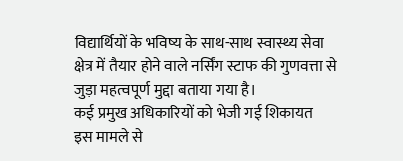विद्यार्थियों के भविष्य के साथ-साथ स्वास्थ्य सेवा क्षेत्र में तैयार होने वाले नर्सिंग स्टाफ की गुणवत्ता से जुड़ा महत्वपूर्ण मुद्दा बताया गया है।
कई प्रमुख अधिकारियों को भेजी गई शिकायत
इस मामले से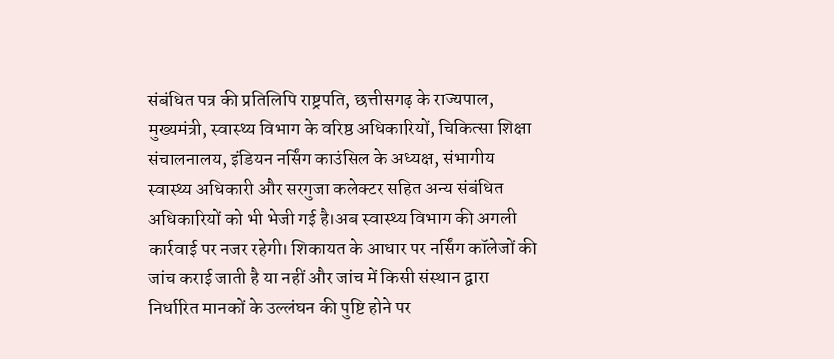संबंधित पत्र की प्रतिलिपि राष्ट्रपति, छत्तीसगढ़ के राज्यपाल, मुख्यमंत्री, स्वास्थ्य विभाग के वरिष्ठ अधिकारियों, चिकित्सा शिक्षा संचालनालय, इंडियन नर्सिंग काउंसिल के अध्यक्ष, संभागीय स्वास्थ्य अधिकारी और सरगुजा कलेक्टर सहित अन्य संबंधित अधिकारियों को भी भेजी गई है।अब स्वास्थ्य विभाग की अगली कार्रवाई पर नजर रहेगी। शिकायत के आधार पर नर्सिंग कॉलेजों की जांच कराई जाती है या नहीं और जांच में किसी संस्थान द्वारा निर्धारित मानकों के उल्लंघन की पुष्टि होने पर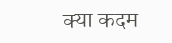क्या कदम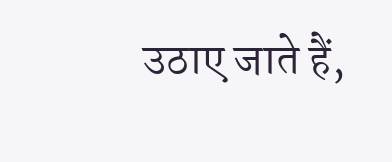उठाए जाते हैं,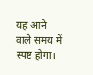यह आने वाले समय में स्पष्ट होगा।